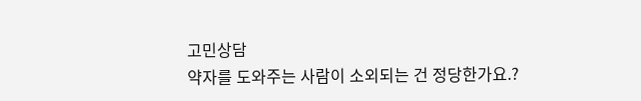고민상담
약자를 도와주는 사람이 소외되는 건 정당한가요.?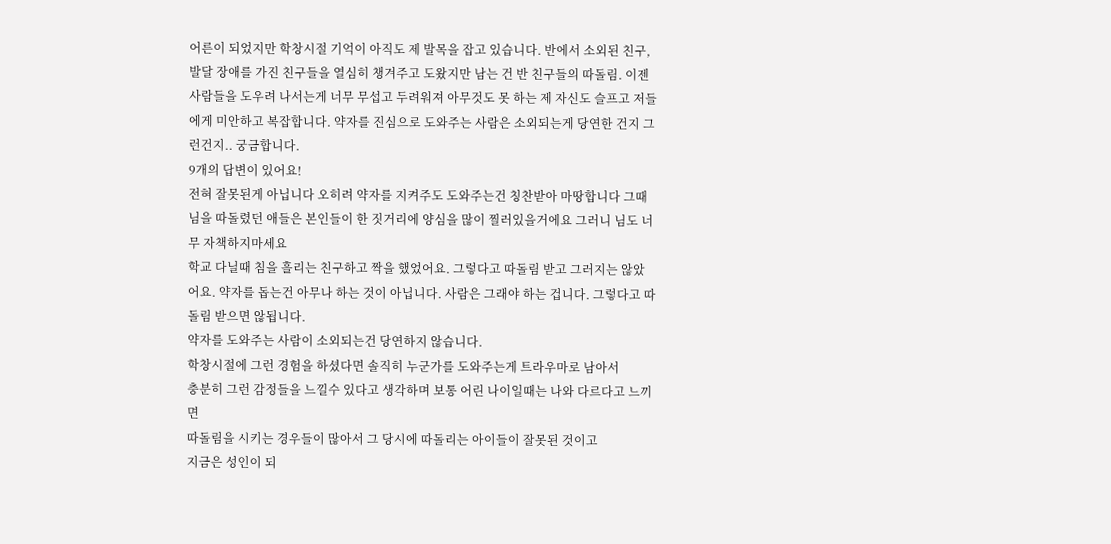어른이 되었지만 학창시절 기억이 아직도 제 발목을 잡고 있습니다. 반에서 소외된 친구, 발달 장애를 가진 친구들을 열심히 챙겨주고 도왔지만 남는 건 반 친구들의 따돌림. 이젠 사람들을 도우려 나서는게 너무 무섭고 두려워져 아무것도 못 하는 제 자신도 슬프고 저들에게 미안하고 복잡합니다. 약자를 진심으로 도와주는 사람은 소외되는게 당연한 건지 그런건지.. 궁금합니다.
9개의 답변이 있어요!
전혀 잘못된게 아닙니다 오히려 약자를 지켜주도 도와주는건 칭찬받아 마땅합니다 그때 님을 따돌렸던 애들은 본인들이 한 짓거리에 양심을 많이 찔러있을거에요 그러니 님도 너무 자책하지마세요
학교 다닐때 침을 흘리는 친구하고 짝을 했었어요. 그렇다고 따돌림 받고 그러지는 않았어요. 약자를 돕는건 아무나 하는 것이 아닙니다. 사람은 그래야 하는 겁니다. 그렇다고 따돌림 받으면 않됩니다.
약자를 도와주는 사람이 소외되는건 당연하지 않습니다.
학창시절에 그런 경험을 하셨다면 솔직히 누군가를 도와주는게 트라우마로 남아서
충분히 그런 감정들을 느낄수 있다고 생각하며 보통 어린 나이일때는 나와 다르다고 느끼면
따돌림을 시키는 경우들이 많아서 그 당시에 따돌리는 아이들이 잘못된 것이고
지금은 성인이 되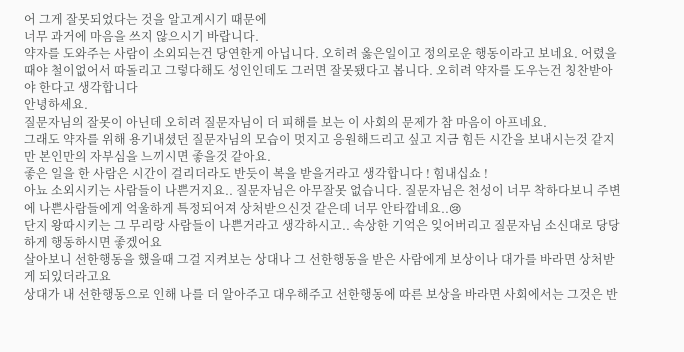어 그게 잘못되었다는 것을 알고계시기 때문에
너무 과거에 마음을 쓰지 않으시기 바랍니다.
약자를 도와주는 사람이 소외되는건 당연한게 아닙니다. 오히려 옳은일이고 정의로운 행동이라고 보네요. 어렸을때야 철이없어서 따돌리고 그렇다해도 성인인데도 그러면 잘못됐다고 봅니다. 오히려 약자를 도우는건 칭찬받아야 한다고 생각합니다
안녕하세요.
질문자님의 잘못이 아닌데 오히려 질문자님이 더 피해를 보는 이 사회의 문제가 참 마음이 아프네요.
그래도 약자를 위해 용기내셨던 질문자님의 모습이 멋지고 응원해드리고 싶고 지금 힘든 시간을 보내시는것 같지만 본인만의 자부심을 느끼시면 좋을것 같아요.
좋은 일을 한 사람은 시간이 걸리더라도 반듯이 복을 받을거라고 생각합니다 ! 힘내십쇼 !
아뇨 소외시키는 사람들이 나쁜거지요.. 질문자님은 아무잘못 없습니다. 질문자님은 천성이 너무 착하다보니 주변에 나쁜사람들에게 억울하게 특정되어져 상처받으신것 같은데 너무 안타깝네요..😢
단지 왕따시키는 그 무리랑 사람들이 나쁜거라고 생각하시고.. 속상한 기억은 잊어버리고 질문자님 소신대로 당당하게 행동하시면 좋겠어요
살아보니 선한행동을 했을때 그걸 지켜보는 상대나 그 선한행동을 받은 사람에게 보상이나 대가를 바라면 상처받게 되있더라고요
상대가 내 선한행동으로 인해 나를 더 알아주고 대우해주고 선한행동에 따른 보상을 바라면 사회에서는 그것은 반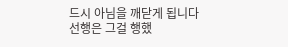드시 아님을 깨닫게 됩니다
선행은 그걸 행했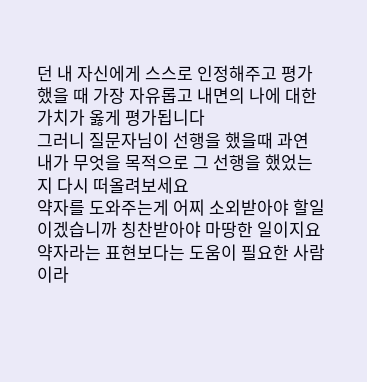던 내 자신에게 스스로 인정해주고 평가했을 때 가장 자유롭고 내면의 나에 대한 가치가 옳게 평가됩니다
그러니 질문자님이 선행을 했을때 과연 내가 무엇을 목적으로 그 선행을 했었는지 다시 떠올려보세요
약자를 도와주는게 어찌 소외받아야 할일이겠습니까 칭찬받아야 마땅한 일이지요 약자라는 표현보다는 도움이 필요한 사람이라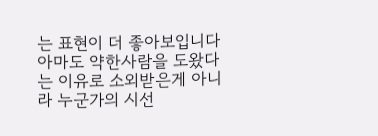는 표현이 더 좋아보입니다 아마도 약한사람을 도왔다는 이유로 소외받은게 아니라 누군가의 시선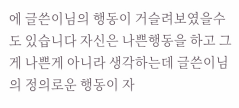에 글쓴이님의 행동이 거슬려보였을수도 있습니다 자신은 나쁜행동을 하고 그게 나쁜게 아니라 생각하는데 글쓴이님의 정의로운 행동이 자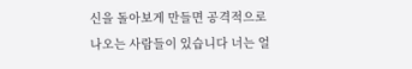신을 돌아보게 만들면 공격적으로 나오는 사람들이 있습니다 너는 얼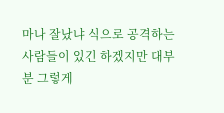마나 잘났냐 식으로 공격하는 사람들이 있긴 하겠지만 대부분 그렇게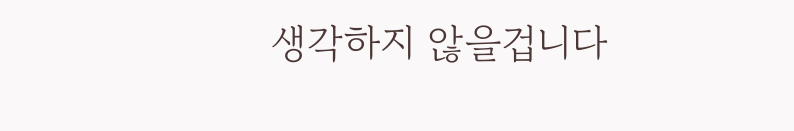생각하지 않을겁니다